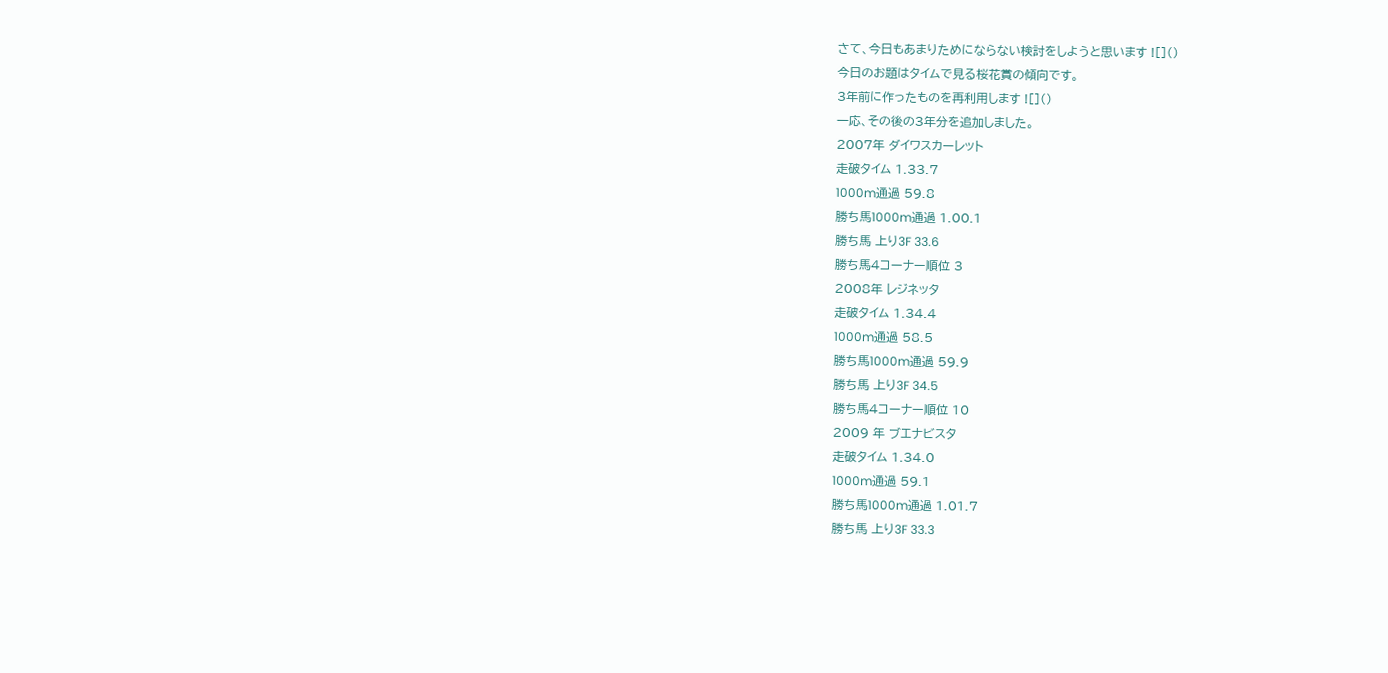さて、今日もあまりためにならない検討をしようと思います ![]()
今日のお題はタイムで見る桜花賞の傾向です。
3年前に作ったものを再利用します ![]()
一応、その後の3年分を追加しました。
2007年 ダイワスカーレット
走破タイム 1.33.7
1000m通過 59.8
勝ち馬1000m通過 1.00.1
勝ち馬 上り3F 33.6
勝ち馬4コーナー順位 3
2008年 レジネッタ
走破タイム 1.34.4
1000m通過 58.5
勝ち馬1000m通過 59.9
勝ち馬 上り3F 34.5
勝ち馬4コーナー順位 10
2009 年 ブエナビスタ
走破タイム 1.34.0
1000m通過 59.1
勝ち馬1000m通過 1.01.7
勝ち馬 上り3F 33.3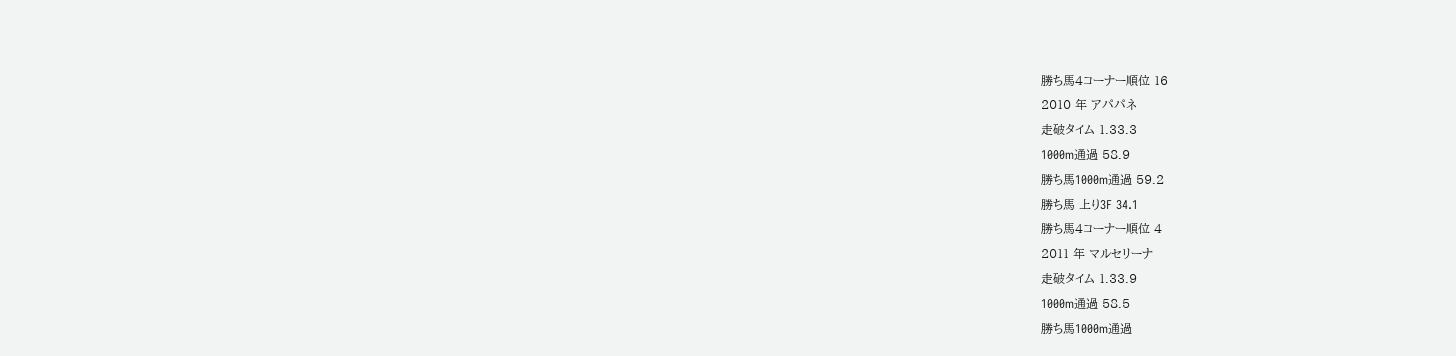勝ち馬4コーナー順位 16
2010 年 アパパネ
走破タイム 1.33.3
1000m通過 58.9
勝ち馬1000m通過 59.2
勝ち馬 上り3F 34.1
勝ち馬4コーナー順位 4
2011 年 マルセリーナ
走破タイム 1.33.9
1000m通過 58.5
勝ち馬1000m通過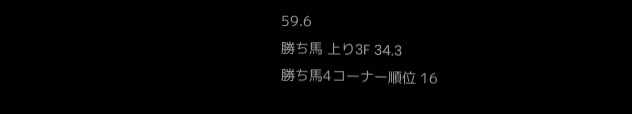59.6
勝ち馬 上り3F 34.3
勝ち馬4コーナー順位 16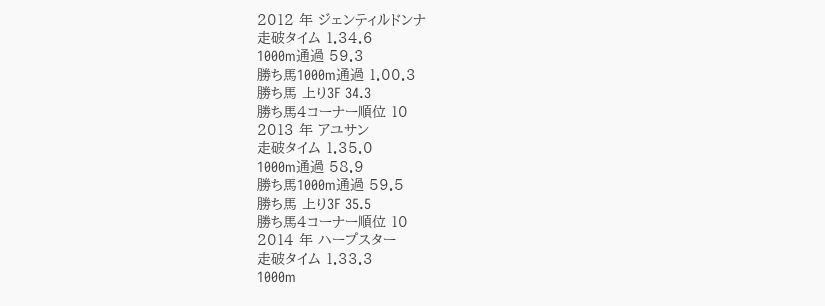2012 年 ジェンティルドンナ
走破タイム 1.34.6
1000m通過 59.3
勝ち馬1000m通過 1.00.3
勝ち馬 上り3F 34.3
勝ち馬4コーナー順位 10
2013 年 アユサン
走破タイム 1.35.0
1000m通過 58.9
勝ち馬1000m通過 59.5
勝ち馬 上り3F 35.5
勝ち馬4コーナー順位 10
2014 年 ハープスター
走破タイム 1.33.3
1000m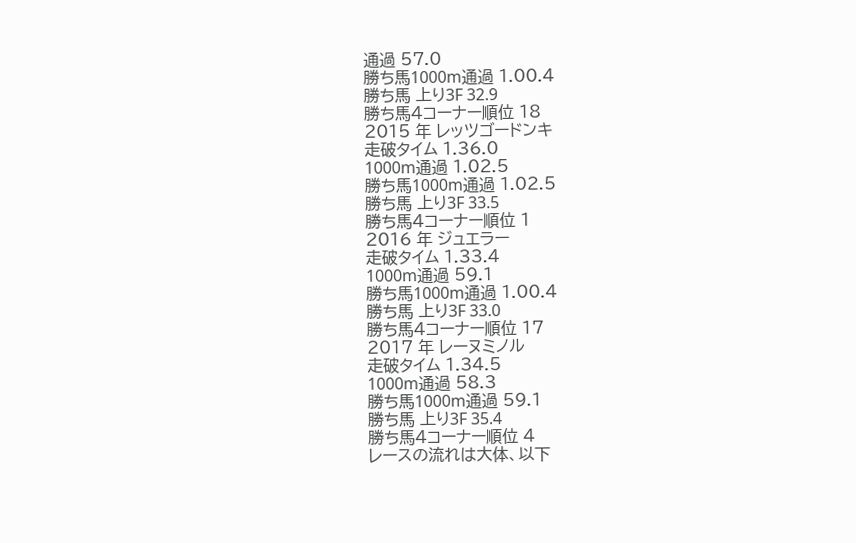通過 57.0
勝ち馬1000m通過 1.00.4
勝ち馬 上り3F 32.9
勝ち馬4コーナー順位 18
2015 年 レッツゴードンキ
走破タイム 1.36.0
1000m通過 1.02.5
勝ち馬1000m通過 1.02.5
勝ち馬 上り3F 33.5
勝ち馬4コーナー順位 1
2016 年 ジュエラー
走破タイム 1.33.4
1000m通過 59.1
勝ち馬1000m通過 1.00.4
勝ち馬 上り3F 33.0
勝ち馬4コーナー順位 17
2017 年 レーヌミノル
走破タイム 1.34.5
1000m通過 58.3
勝ち馬1000m通過 59.1
勝ち馬 上り3F 35.4
勝ち馬4コーナー順位 4
レースの流れは大体、以下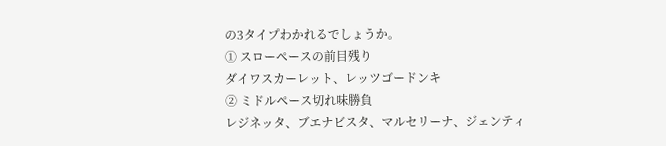の3タイプわかれるでしょうか。
① スローペースの前目残り
ダイワスカーレット、レッツゴードンキ
② ミドルペース切れ味勝負
レジネッタ、ブエナビスタ、マルセリーナ、ジェンティ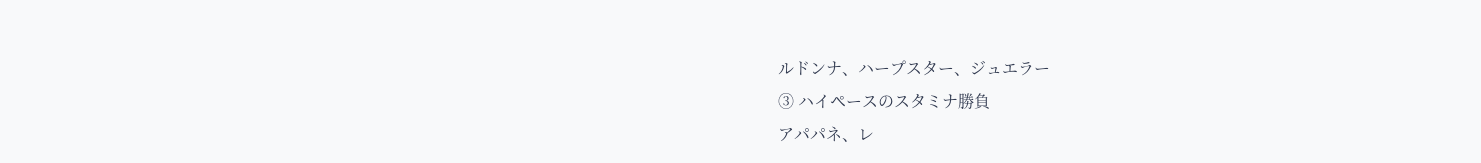ルドンナ、ハープスター、ジュエラー
③ ハイペースのスタミナ勝負
アパパネ、レ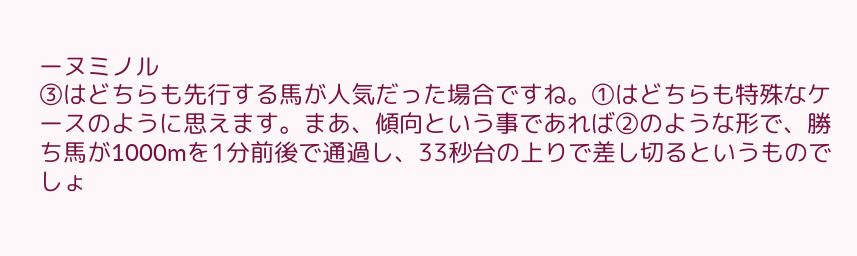ーヌミノル
③はどちらも先行する馬が人気だった場合ですね。①はどちらも特殊なケースのように思えます。まあ、傾向という事であれば②のような形で、勝ち馬が1000mを1分前後で通過し、33秒台の上りで差し切るというものでしょ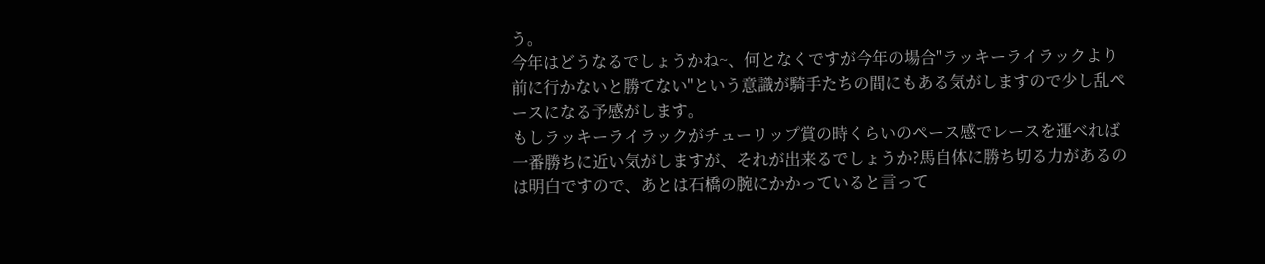う。
今年はどうなるでしょうかね~、何となくですが今年の場合"ラッキーライラックより前に行かないと勝てない"という意識が騎手たちの間にもある気がしますので少し乱ペースになる予感がします。
もしラッキーライラックがチューリップ賞の時くらいのペース感でレースを運べれば一番勝ちに近い気がしますが、それが出来るでしょうか?馬自体に勝ち切る力があるのは明白ですので、あとは石橋の腕にかかっていると言って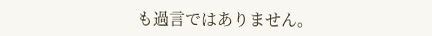も過言ではありません。